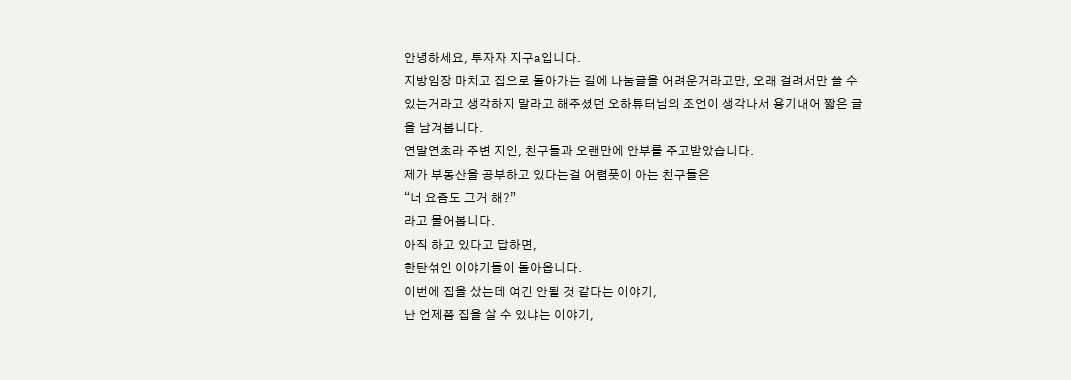안녕하세요, 투자자 지구a입니다.
지방임장 마치고 집으로 돌아가는 길에 나눔글을 어려운거라고만, 오래 걸려서만 쓸 수 있는거라고 생각하지 말라고 해주셨던 오하튜터님의 조언이 생각나서 용기내어 짧은 글을 남겨봅니다.
연말연초라 주변 지인, 친구들과 오랜만에 안부를 주고받았습니다.
제가 부동산을 공부하고 있다는걸 어렴풋이 아는 친구들은
“너 요즘도 그거 해?”
라고 물어봅니다.
아직 하고 있다고 답하면,
한탄섞인 이야기들이 돌아옵니다.
이번에 집을 샀는데 여긴 안될 것 같다는 이야기,
난 언제쯤 집을 살 수 있냐는 이야기,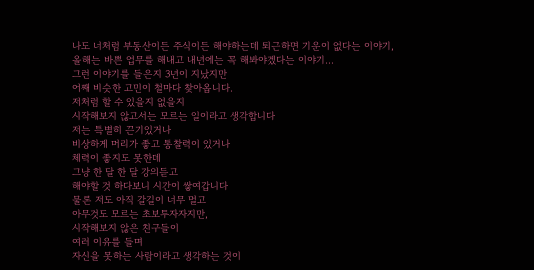나도 너처럼 부동산이든 주식이든 해야하는데 퇴근하면 기운이 없다는 이야기,
올해는 바쁜 업무를 해내고 내년에는 꼭 해봐야겠다는 이야기…
그런 이야기를 들은지 3년이 지났지만
어째 비슷한 고민이 철마다 찾아옵니다.
저처럼 할 수 있을지 없을지
시작해보지 않고서는 모르는 일이라고 생각합니다
저는 특별히 끈기있거나
비상하게 머리가 좋고 통찰력이 있거나
체력이 좋지도 못한데
그냥 한 달 한 달 강의듣고
해야할 것 하다보니 시간이 쌓여갑니다
물론 저도 아직 갈길이 너무 멀고
아무것도 모르는 초보투자자지만,
시작해보지 않은 친구들이
여러 이유를 들며
자신을 못하는 사람이라고 생각하는 것이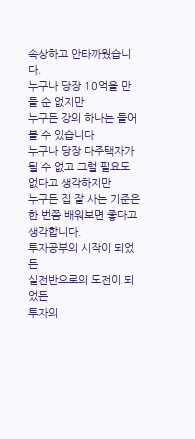속상하고 안타까웠습니다.
누구나 당장 10억을 만들 순 없지만
누구든 강의 하나는 들어볼 수 있습니다
누구나 당장 다주택자가 될 수 없고 그럴 필요도 없다고 생각하지만
누구든 집 잘 사는 기준은 한 번쯤 배워보면 좋다고 생각합니다.
투자공부의 시작이 되었든
실전반으로의 도전이 되었든
투자의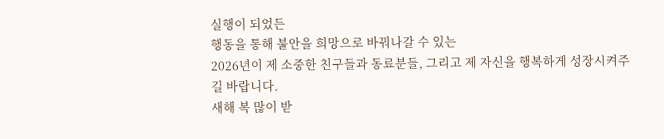실행이 되었든
행동을 통해 불안을 희망으로 바꿔나갈 수 있는
2026년이 제 소중한 친구들과 동료분들, 그리고 제 자신을 행복하게 성장시켜주길 바랍니다.
새해 복 많이 받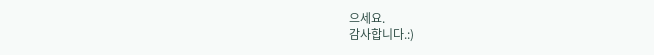으세요.
감사합니다.:)